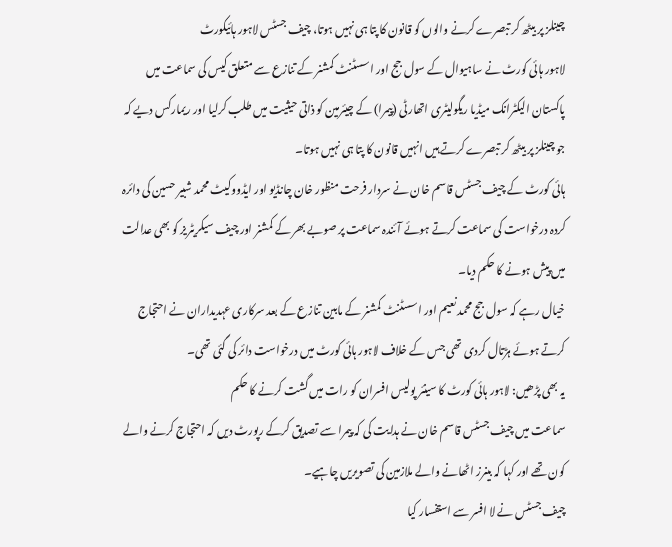چینلز پر بیٹھ کر تبصرے کرنے والوں کو قانون کا پتا ہی نہیں ہوتا، چیف جسٹس لاہور ہائیکورٹ
لاہور ہائی کورٹ نے ساہیوال کے سول جج اور اسسٹنٹ کمشنر کے تنازع سے متعلق کیس کی سماعت میں پاکستان الیکٹرانک میڈیا ریگولیٹری اتھارٹی (پیمرا) کے چیئرمین کو ذاتی حیثیت میں طلب کرلیا اور ریمارکس دیے کہ جو چینلز پر بیٹھ کر تبصرے کرتے ہیں انہیں قانون کا پتا ہی نہیں ہوتا۔
ہائی کورٹ کے چیف جسٹس قاسم خان نے سردار فرحت منظور خان چانڈیو اور ایڈووکیٹ محمد شبیر حسین کی دائرہ کردہ درخواست کی سماعت کرتے ہوئے آئندہ سماعت پر صوبے بھر کے کمشنر اور چیف سیکریٹریز کو بھی عدالت میں پیش ہونے کا حکم دیا۔
خیال رہے کہ سول جج محمد نعیم اور اسسٹنٹ کمشنر کے مابین تنازع کے بعد سرکاری عہدیداران نے احتجاج کرتے ہوئے ہڑتال کردی تھی جس کے خلاف لاہور ہائی کورٹ میں درخواست دائر کی گئی تھی۔
یہ بھی پڑھیں: لاہور ہائی کورٹ کا سینئر پولیس افسران کو رات میں گشت کرنے کا حکم
سماعت میں چیف جسٹس قاسم خان نے ہدایت کی کہ پیمرا سے تصدیق کرکے رپورٹ دیں کہ احتجاج کرنے والے کون تھے اور کہا کہ بینرز اٹھانے والے ملازمین کی تصویریں چاہیے۔
چیف جسٹس نے لا افسر سے استفسار کیا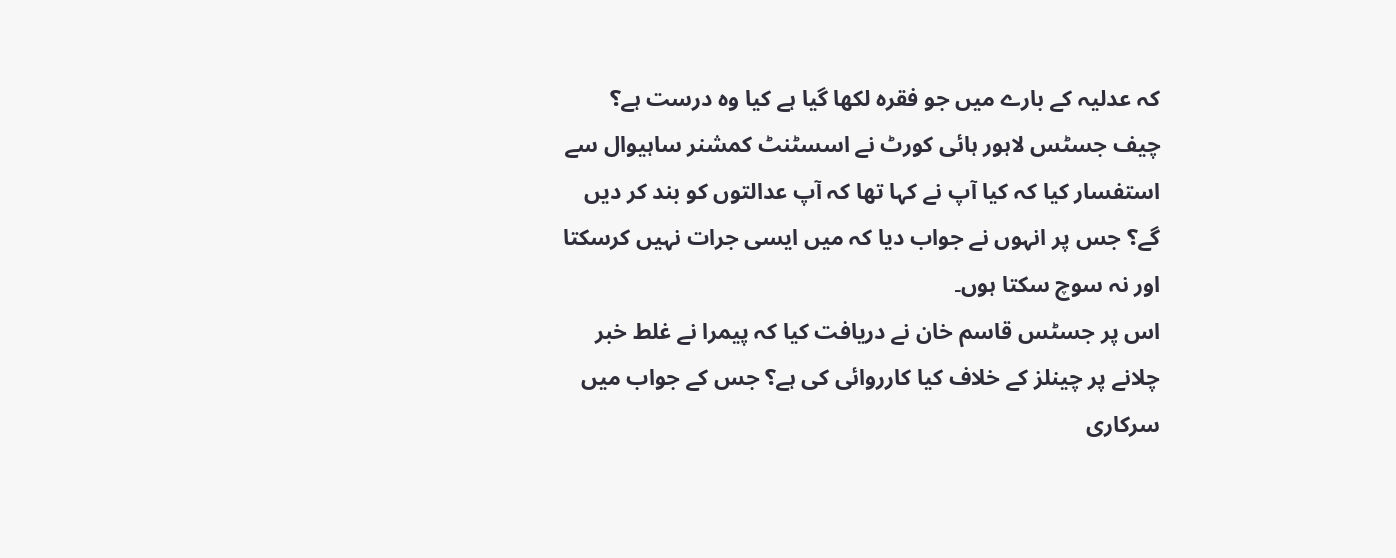کہ عدلیہ کے بارے میں جو فقرہ لکھا گیا ہے کیا وہ درست ہے؟
چیف جسٹس لاہور ہائی کورٹ نے اسسٹنٹ کمشنر ساہیوال سے استفسار کیا کہ کیا آپ نے کہا تھا کہ آپ عدالتوں کو بند کر دیں گے؟ جس پر انہوں نے جواب دیا کہ میں ایسی جرات نہیں کرسکتا اور نہ سوچ سکتا ہوں۔
اس پر جسٹس قاسم خان نے دریافت کیا کہ پیمرا نے غلط خبر چلانے پر چینلز کے خلاف کیا کارروائی کی ہے؟ جس کے جواب میں سرکاری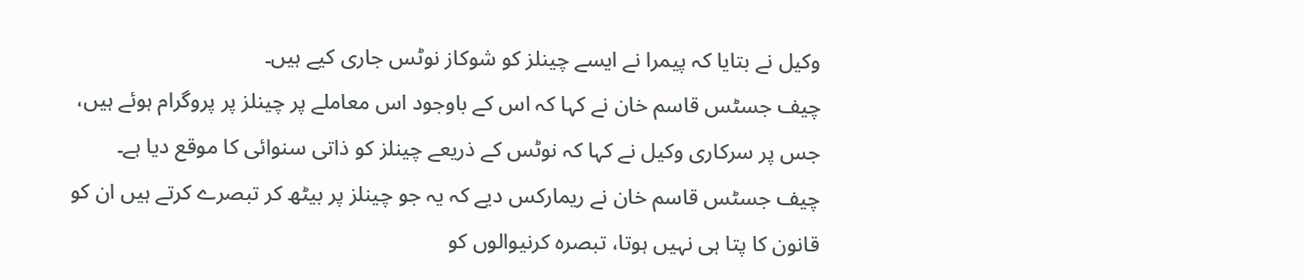وکیل نے بتایا کہ پیمرا نے ایسے چینلز کو شوکاز نوٹس جاری کیے ہیں۔
چیف جسٹس قاسم خان نے کہا کہ اس کے باوجود اس معاملے پر چینلز پر پروگرام ہوئے ہیں، جس پر سرکاری وکیل نے کہا کہ نوٹس کے ذریعے چینلز کو ذاتی سنوائی کا موقع دیا ہے۔
چیف جسٹس قاسم خان نے ریمارکس دیے کہ یہ جو چینلز پر بیٹھ کر تبصرے کرتے ہیں ان کو قانون کا پتا ہی نہیں ہوتا، تبصرہ کرنیوالوں کو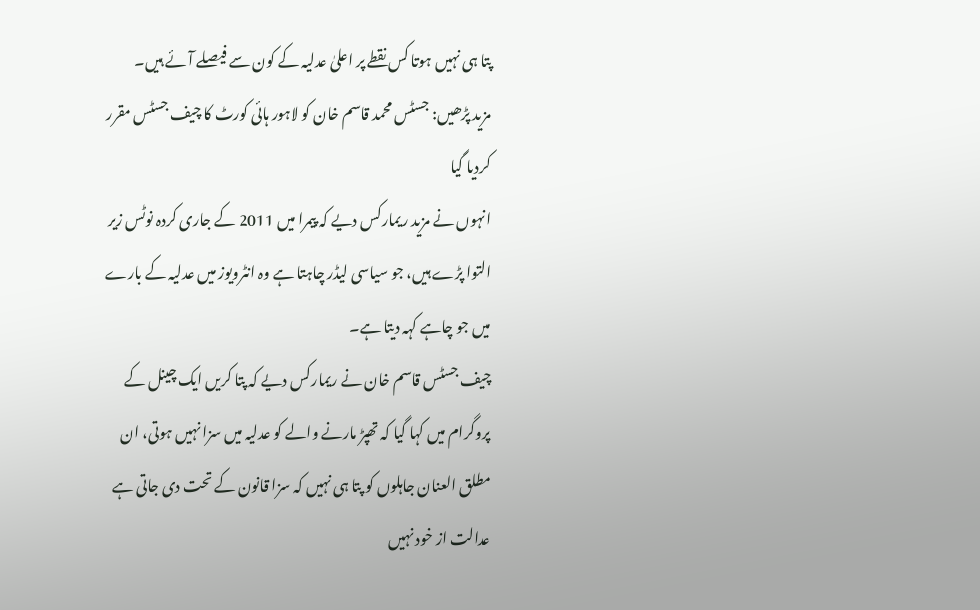پتا ہی نہیں ہوتا کس نقطے پر اعلیٰ عدلیہ کے کون سے فیصلے آئے ہیں۔
مزید پڑھیں: جسٹس محمد قاسم خان کو لاہور ہائی کورٹ کا چیف جسٹس مقرر کردیا گیا
انہوں نے مزید ریمارکس دیے کہ پیمرا میں 2011 کے جاری کردہ نوٹس زیر التوا پڑے ہیں، جو سیاسی لیڈر چاہتا ہے وہ انٹرویوز میں عدلیہ کے بارے میں جو چاہے کہہ دیتا ہے۔
چیف جسٹس قاسم خان نے ریمارکس دیے کہ پتا کریں ایک چینل کے پروگرام میں کہا گیا کہ تھپڑ مارنے والے کو عدلیہ میں سزا نہیں ہوتی، ان مطلق العنان جاہلوں کو پتا ہی نہیں کہ سزا قانون کے تحت دی جاتی ہے عدالت از خود نہیں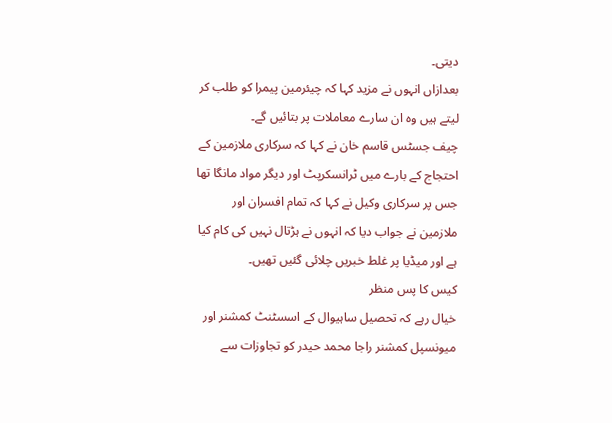دیتی۔
بعدازاں انہوں نے مزید کہا کہ چیئرمین پیمرا کو طلب کر لیتے ہیں وہ ان سارے معاملات پر بتائیں گے۔
چیف جسٹس قاسم خان نے کہا کہ سرکاری ملازمین کے احتجاج کے بارے میں ٹرانسکرپٹ اور دیگر مواد مانگا تھا جس پر سرکاری وکیل نے کہا کہ تمام افسران اور ملازمین نے جواب دیا کہ انہوں نے ہڑتال نہیں کی کام کیا ہے اور میڈیا پر غلط خبریں چلائی گئیں تھیں۔
کیس کا پس منظر
خیال رہے کہ تحصیل ساہیوال کے اسسٹنٹ کمشنر اور میونسپل کمشنر راجا محمد حیدر کو تجاوزات سے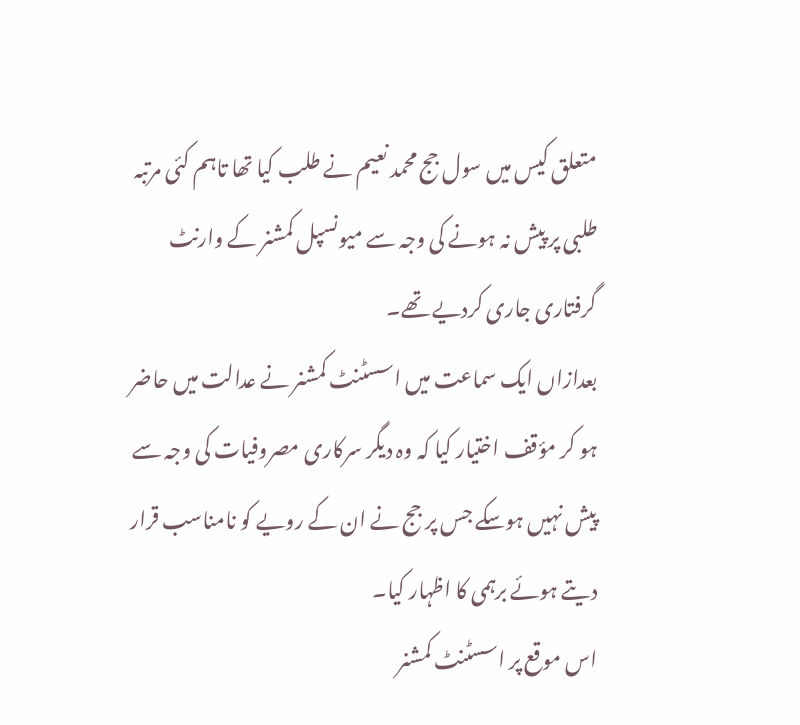متعلق کیس میں سول جج محمد نعیم نے طلب کیا تھا تاہم کئی مرتبہ طلبی پر پیش نہ ہونے کی وجہ سے میونسپل کمشنر کے وارنٹ گرفتاری جاری کردیے تھے۔
بعدازاں ایک سماعت میں اسسٹنٹ کمشنر نے عدالت میں حاضر ہو کر مؤقف اختیار کیا کہ وہ دیگر سرکاری مصروفیات کی وجہ سے پیش نہیں ہوسکے جس پر جج نے ان کے رویے کو نامناسب قرار دیتے ہوئے برہمی کا اظہار کیا۔
اس موقع پر اسسٹنٹ کمشنر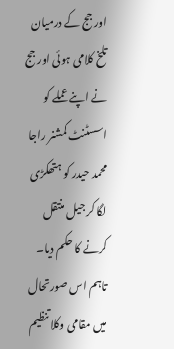اور جج کے درمیان تلخ کلامی ہوئی اور جج نے اپنے عملے کو اسسٹنٹ کمشنر راجا محمد حیدر کو ہتھکڑی لگا کر جیل منتقل کرنے کا حکم دیا۔
تاہم اس صورتحال میں مقامی وکلا تنظیم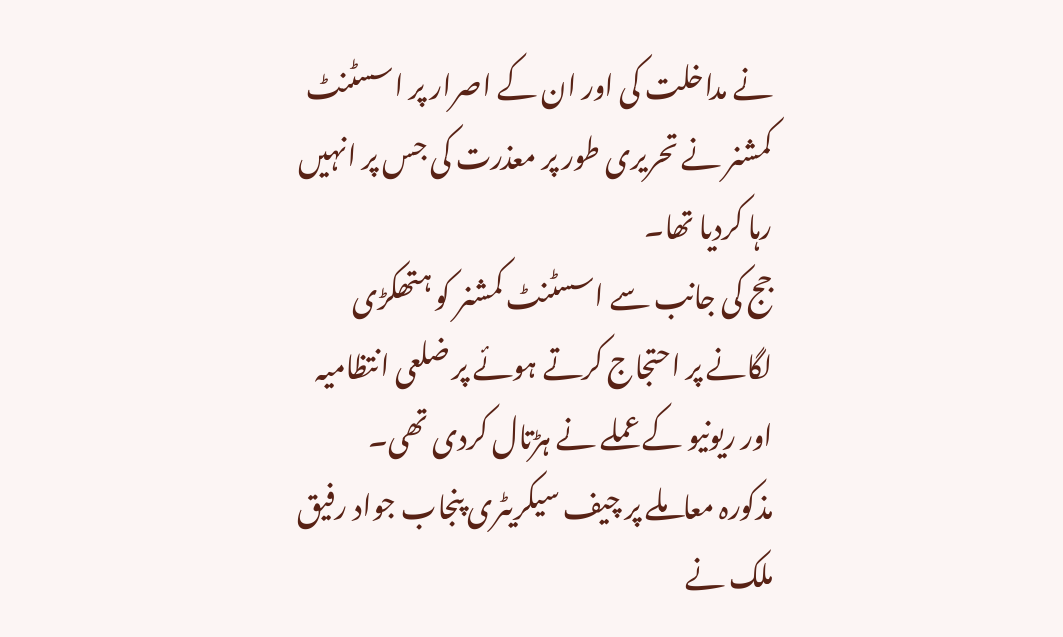نے مداخلت کی اور ان کے اصرار پر اسسٹنٹ کمشنر نے تحریری طور پر معذرت کی جس پر انہیں رہا کردیا تھا۔
جج کی جانب سے اسسٹنٹ کمشنر کو ہتھکڑی لگانے پر احتجاج کرتے ہوئے پر ضلعی انتظامیہ اور ریونیو کے عملے نے ہڑتال کردی تھی۔
مذکورہ معاملے پر چیف سیکریٹری پنجاب جواد رفیق ملک نے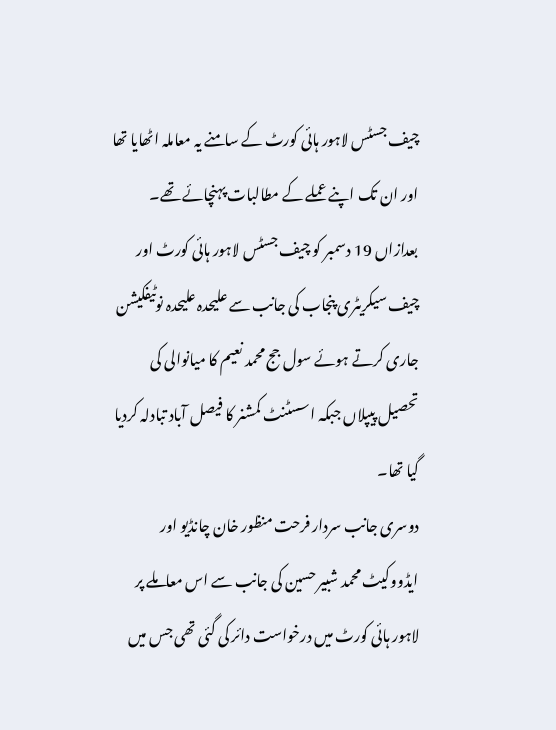چیف جسٹس لاہور ہائی کورٹ کے سامنے یہ معاملہ اٹھایا تھا اور ان تک اپنے عملے کے مطالبات پہنچائے تھے۔
بعدازاں 19 دسمبر کو چیف جسٹس لاہور ہائی کورٹ اور چیف سیکریٹری پنجاب کی جانب سے علیحدہ علیحدہ نوٹیفکیشن جاری کرتے ہوئے سول جج محمد نعیم کا میانوالی کی تحصیل پیپلاں جبکہ اسسٹنٹ کمشنر کا فیصل آباد تبادلہ کردیا گیا تھا۔
دوسری جانب سردار فرحت منظور خان چانڈیو اور ایڈووکیٹ محمد شبیر حسین کی جانب سے اس معاملے پر لاہور ہائی کورٹ میں درخواست دائر کی گئی تھی جس میں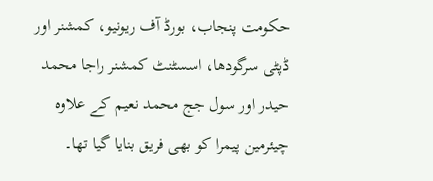حکومت پنجاب، بورڈ آف ریونیو، کمشنر اور ڈپٹی سرگودھا، اسسٹنٹ کمشنر راجا محمد حیدر اور سول جج محمد نعیم کے علاوہ چیئرمین پیمرا کو بھی فریق بنایا گیا تھا۔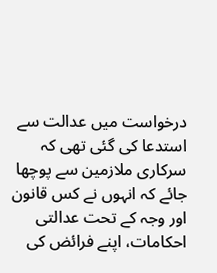درخواست میں عدالت سے استدعا کی گئی تھی کہ سرکاری ملازمین سے پوچھا جائے کہ انہوں نے کس قانون اور وجہ کے تحت عدالتی احکامات، اپنے فرائض کی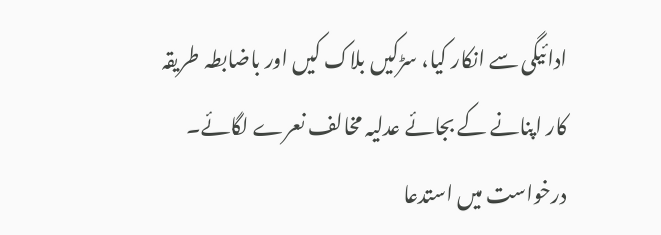ادائیگی سے انکار کیا، سڑکیں بلاک کیں اور باضابطہ طریقہ کار اپنانے کے بجائے عدلیہ مخالف نعرے لگائے۔
درخواست میں استدعا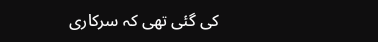کی گئی تھی کہ سرکاری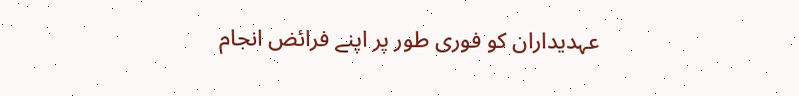عہدیداران کو فوری طور پر اپنے فرائض انجام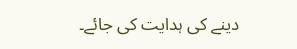دینے کی ہدایت کی جائے۔